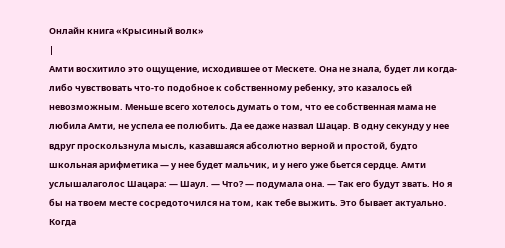Онлайн книга «Крысиный волк»
|
Амти восхитило это ощущение, исходившее от Мескете. Она не знала, будет ли когда-либо чувствовать что-то подобное к собственному ребенку, это казалось ей невозможным. Меньше всего хотелось думать о том, что ее собственная мама не любила Амти, не успела ее полюбить. Да ее даже назвал Шацар. В одну секунду у нее вдруг проскользнула мысль, казавшаяся абсолютно верной и простой, будто школьная арифметика — у нее будет мальчик, и у него уже бьется сердце. Амти услышалаголос Шацара: — Шаул. — Что? — подумала она. — Так его будут звать. Но я бы на твоем месте сосредоточился на том, как тебе выжить. Это бывает актуально. Когда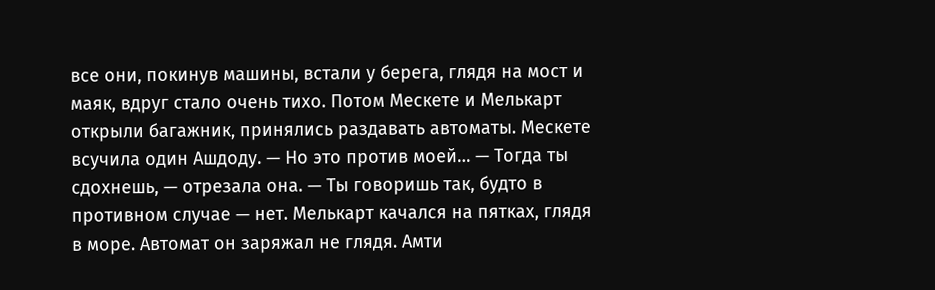все они, покинув машины, встали у берега, глядя на мост и маяк, вдруг стало очень тихо. Потом Мескете и Мелькарт открыли багажник, принялись раздавать автоматы. Мескете всучила один Ашдоду. — Но это против моей… — Тогда ты сдохнешь, — отрезала она. — Ты говоришь так, будто в противном случае — нет. Мелькарт качался на пятках, глядя в море. Автомат он заряжал не глядя. Амти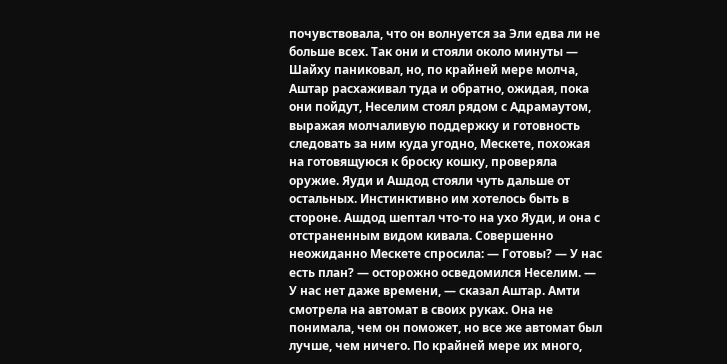почувствовала, что он волнуется за Эли едва ли не больше всех. Так они и стояли около минуты — Шайху паниковал, но, по крайней мере молча, Аштар расхаживал туда и обратно, ожидая, пока они пойдут, Неселим стоял рядом с Адрамаутом, выражая молчаливую поддержку и готовность следовать за ним куда угодно, Мескете, похожая на готовящуюся к броску кошку, проверяла оружие. Яуди и Ашдод стояли чуть дальше от остальных. Инстинктивно им хотелось быть в стороне. Ашдод шептал что-то на ухо Яуди, и она с отстраненным видом кивала. Совершенно неожиданно Мескете спросила: — Готовы? — У нас есть план? — осторожно осведомился Неселим. — У нас нет даже времени, — сказал Аштар. Амти смотрела на автомат в своих руках. Она не понимала, чем он поможет, но все же автомат был лучше, чем ничего. По крайней мере их много,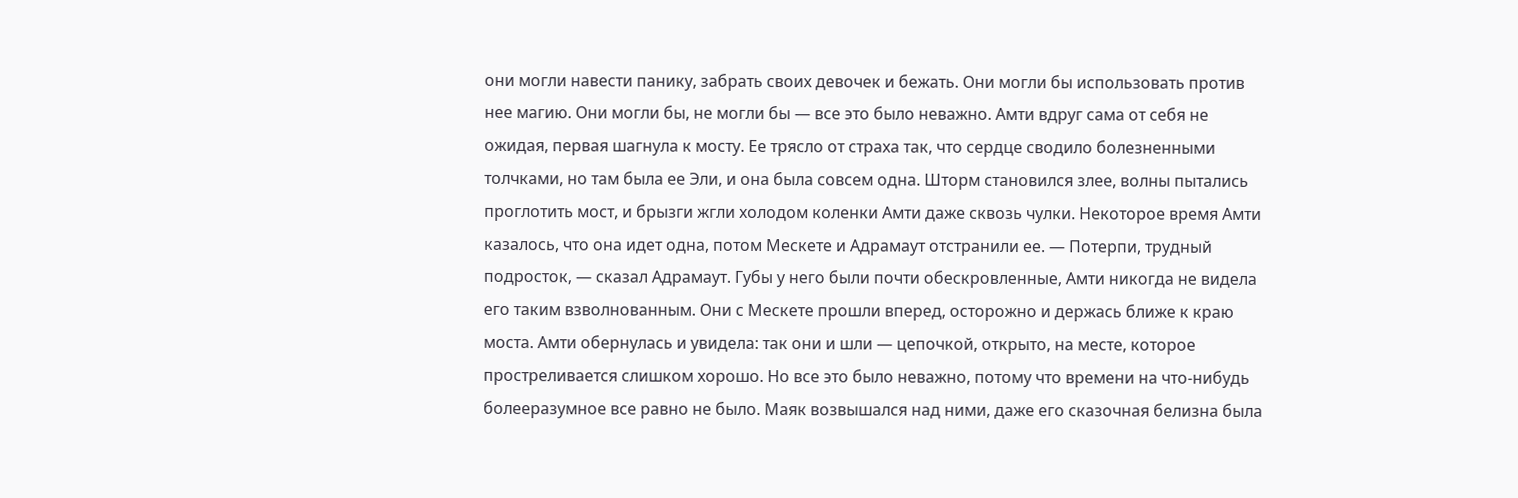они могли навести панику, забрать своих девочек и бежать. Они могли бы использовать против нее магию. Они могли бы, не могли бы — все это было неважно. Амти вдруг сама от себя не ожидая, первая шагнула к мосту. Ее трясло от страха так, что сердце сводило болезненными толчками, но там была ее Эли, и она была совсем одна. Шторм становился злее, волны пытались проглотить мост, и брызги жгли холодом коленки Амти даже сквозь чулки. Некоторое время Амти казалось, что она идет одна, потом Мескете и Адрамаут отстранили ее. — Потерпи, трудный подросток, — сказал Адрамаут. Губы у него были почти обескровленные, Амти никогда не видела его таким взволнованным. Они с Мескете прошли вперед, осторожно и держась ближе к краю моста. Амти обернулась и увидела: так они и шли — цепочкой, открыто, на месте, которое простреливается слишком хорошо. Но все это было неважно, потому что времени на что-нибудь болееразумное все равно не было. Маяк возвышался над ними, даже его сказочная белизна была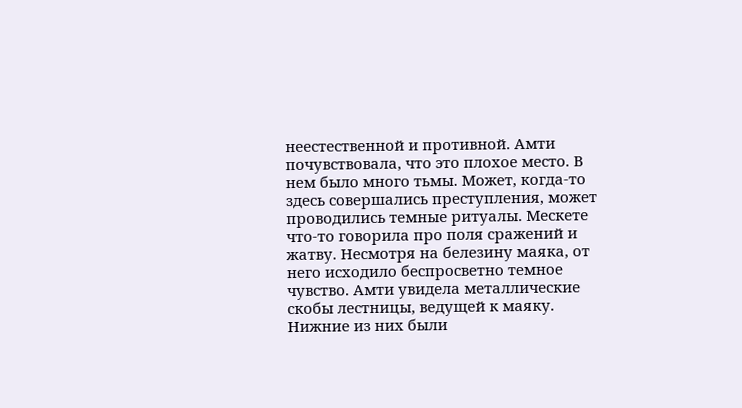неестественной и противной. Амти почувствовала, что это плохое место. В нем было много тьмы. Может, когда-то здесь совершались преступления, может проводились темные ритуалы. Мескете что-то говорила про поля сражений и жатву. Несмотря на белезину маяка, от него исходило беспросветно темное чувство. Амти увидела металлические скобы лестницы, ведущей к маяку. Нижние из них были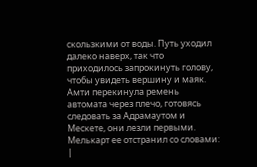скользкими от воды. Путь уходил далеко наверх, так что приходилось запрокинуть голову, чтобы увидеть вершину и маяк. Амти перекинула ремень автомата через плечо, готовясь следовать за Адрамаутом и Мескете, они лезли первыми. Мелькарт ее отстранил со словами: |